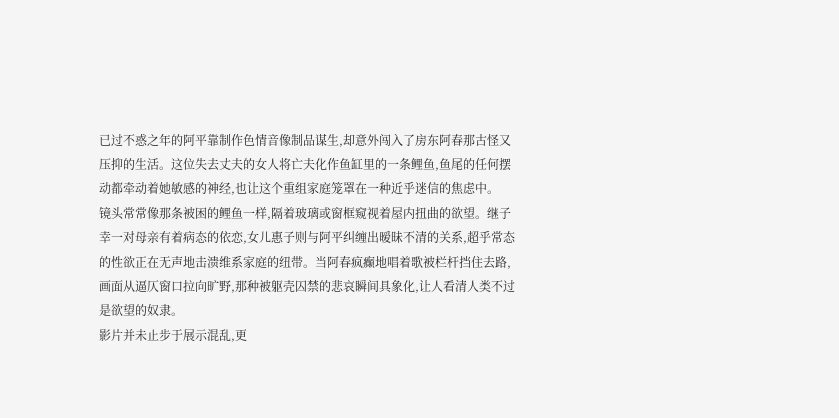已过不惑之年的阿平靠制作色情音像制品谋生,却意外闯入了房东阿春那古怪又压抑的生活。这位失去丈夫的女人将亡夫化作鱼缸里的一条鲤鱼,鱼尾的任何摆动都牵动着她敏感的神经,也让这个重组家庭笼罩在一种近乎迷信的焦虑中。
镜头常常像那条被困的鲤鱼一样,隔着玻璃或窗框窥视着屋内扭曲的欲望。继子幸一对母亲有着病态的依恋,女儿惠子则与阿平纠缠出暧昧不清的关系,超乎常态的性欲正在无声地击溃维系家庭的纽带。当阿春疯癫地唱着歌被栏杆挡住去路,画面从逼仄窗口拉向旷野,那种被躯壳囚禁的悲哀瞬间具象化,让人看清人类不过是欲望的奴隶。
影片并未止步于展示混乱,更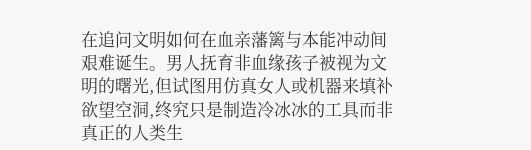在追问文明如何在血亲藩篱与本能冲动间艰难诞生。男人抚育非血缘孩子被视为文明的曙光,但试图用仿真女人或机器来填补欲望空洞,终究只是制造冷冰冰的工具而非真正的人类生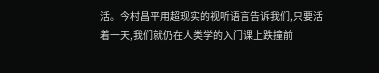活。今村昌平用超现实的视听语言告诉我们,只要活着一天,我们就仍在人类学的入门课上跌撞前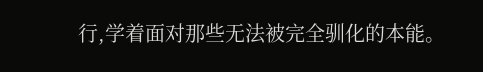行,学着面对那些无法被完全驯化的本能。